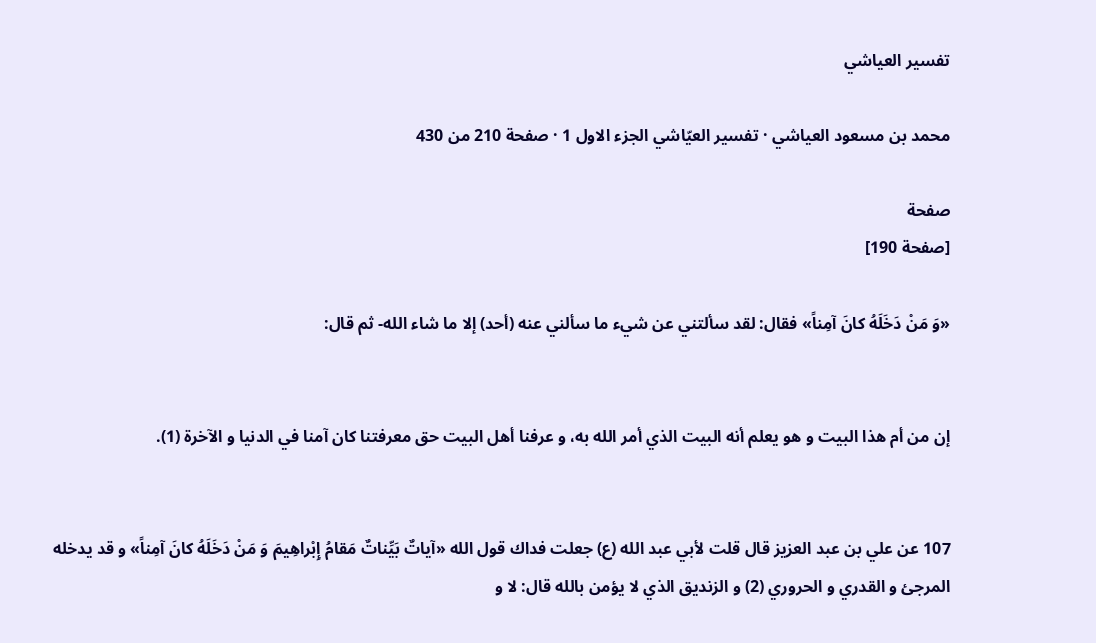تفسير العياشي

محمد بن مسعود العياشي · تفسير العيّاشي الجزء الاول 1 · صفحة 210 من 430

صفحة
[صفحة 190]

«وَ مَنْ دَخَلَهُ كانَ آمِناً» فقال: لقد سألتني عن شيء ما سألني عنه (أحد) إلا ما شاء الله- ثم قال:


إن من أم هذا البيت و هو يعلم أنه البيت الذي أمر الله به، و عرفنا أهل البيت حق معرفتنا كان آمنا في الدنيا و الآخرة (1).


107 عن علي بن عبد العزيز قال قلت لأبي عبد الله (ع) جعلت فداك قول الله «آياتٌ بَيِّناتٌ مَقامُ إِبْراهِيمَ وَ مَنْ دَخَلَهُ كانَ آمِناً» و قد يدخله المرجئ و القدري و الحروري (2) و الزنديق الذي لا يؤمن بالله قال: لا و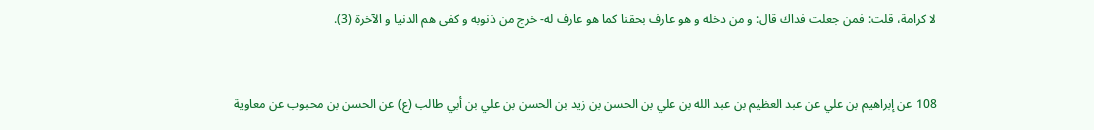لا كرامة، قلت: فمن جعلت فداك قال: و من دخله و هو عارف بحقنا كما هو عارف له- خرج من ذنوبه و كفى هم الدنيا و الآخرة (3).


108 عن إبراهيم بن علي عن عبد العظيم بن عبد الله بن علي بن الحسن بن زيد بن الحسن بن علي بن أبي طالب (ع) عن الحسن بن محبوب عن معاوية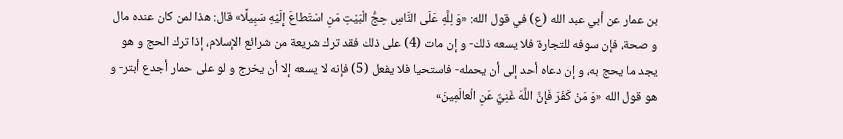بن عمار عن أبي عبد الله (ع) في قول الله: «وَ لِلَّهِ عَلَى النَّاسِ حِجُّ الْبَيْتِ مَنِ اسْتَطاعَ إِلَيْهِ سَبِيلًا» قال: هذا لمن كان عنده مال و صحة، فإن سوفه للتجارة فلا يسعه ذلك- و إن مات (4) على ذلك فقد ترك شريعة من شرائع الإسلام، إذا ترك الحج و هو يجد ما يحج به، و إن دعاه أحد إلى أن يحمله- فاستحيا فلا يفعل (5) فإنه لا يسعه إلا أن يخرج و لو على حمار أجدع أبتر- و هو قول الله «وَ مَنْ كَفَرَ فَإِنَّ اللَّهَ غَنِيٌّ عَنِ الْعالَمِينَ»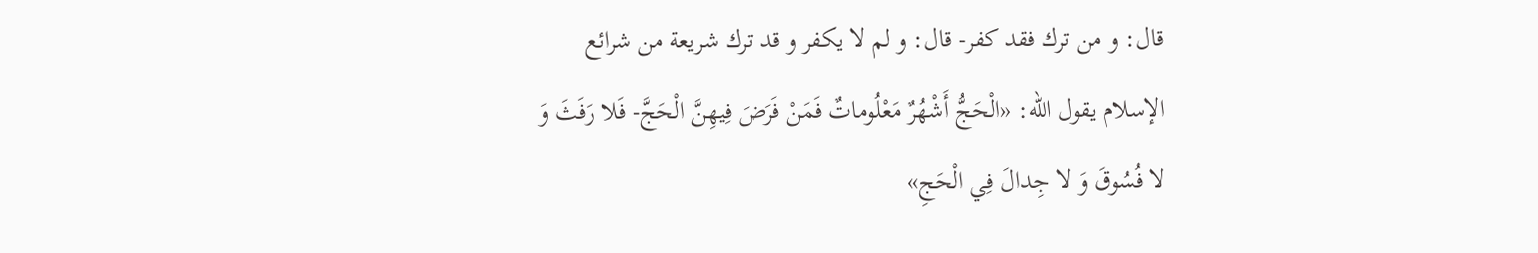قال: و من ترك فقد كفر- قال: و لم لا يكفر و قد ترك شريعة من شرائع الإسلام يقول الله: «الْحَجُّ أَشْهُرٌ مَعْلُوماتٌ فَمَنْ فَرَضَ فِيهِنَّ الْحَجَّ- فَلا رَفَثَ وَ لا فُسُوقَ وَ لا جِدالَ فِي الْحَجِ»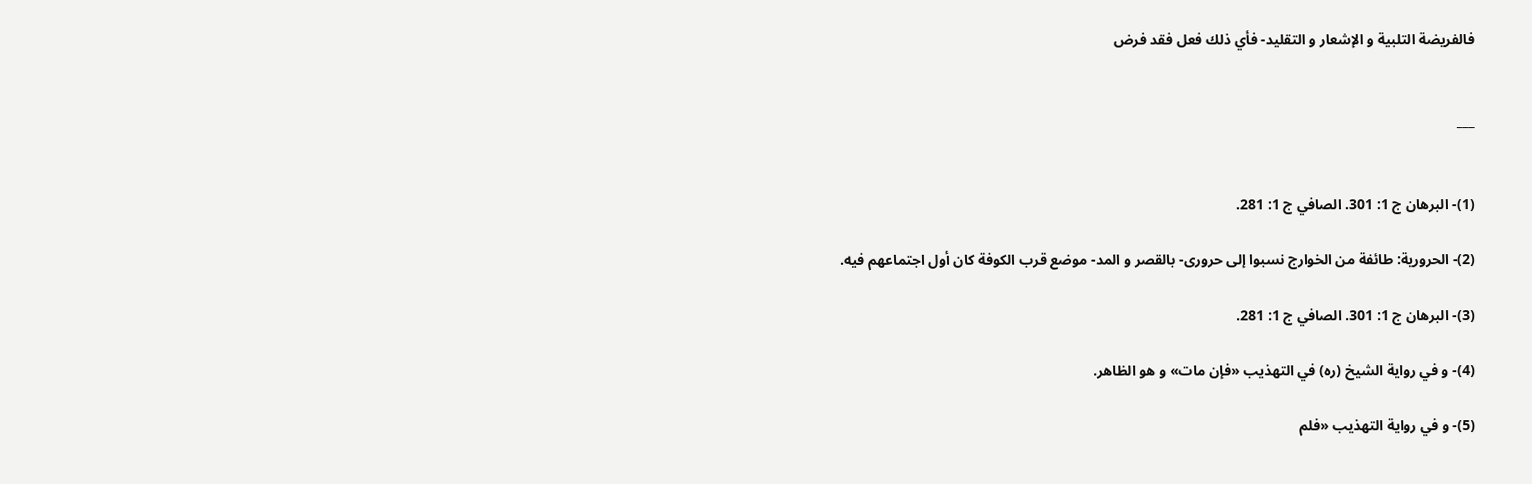فالفريضة التلبية و الإشعار و التقليد- فأي ذلك فعل فقد فرض


___


(1)- البرهان ج 1: 301. الصافي ج 1: 281.

(2)- الحرورية: طائفة من الخوارج نسبوا إلى حرورى- بالقصر و المد- موضع قرب الكوفة كان أول اجتماعهم فيه.

(3)- البرهان ج 1: 301. الصافي ج 1: 281.

(4)- و في رواية الشيخ (ره) في التهذيب «فإن مات» و هو الظاهر.

(5)- و في رواية التهذيب «فلم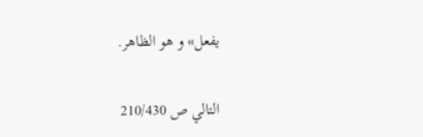يفعل» و هو الظاهر.

التالي ص 210/430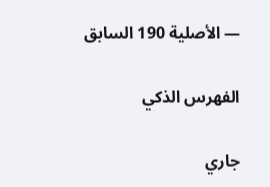— الأصلية 190 السابق

الفهرس الذكي

جاري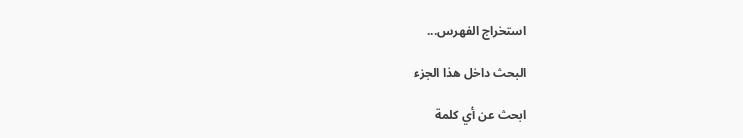استخراج الفهرس...

البحث داخل هذا الجزء

ابحث عن أي كلمة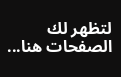لتظهر لك الصفحات هنا...